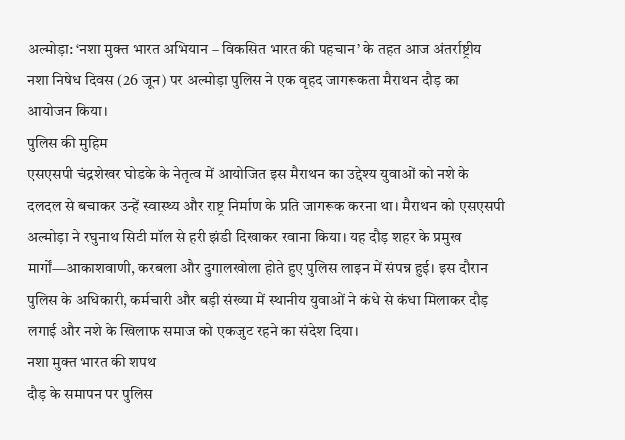अल्मोड़ा: ‘नशा मुक्त भारत अभियान – विकसित भारत की पहचान’ के तहत आज अंतर्राष्ट्रीय नशा निषेध दिवस (26 जून) पर अल्मोड़ा पुलिस ने एक वृहद जागरूकता मैराथन दौड़ का आयोजन किया।
पुलिस की मुहिम
एसएसपी चंद्रशेखर घोडके के नेतृत्व में आयोजित इस मैराथन का उद्देश्य युवाओं को नशे के दलदल से बचाकर उन्हें स्वास्थ्य और राष्ट्र निर्माण के प्रति जागरूक करना था। मैराथन को एसएसपी अल्मोड़ा ने रघुनाथ सिटी मॉल से हरी झंडी दिखाकर रवाना किया। यह दौड़ शहर के प्रमुख मार्गों—आकाशवाणी, करबला और दुगालखोला होते हुए पुलिस लाइन में संपन्न हुई। इस दौरान पुलिस के अधिकारी, कर्मचारी और बड़ी संख्या में स्थानीय युवाओं ने कंधे से कंधा मिलाकर दौड़ लगाई और नशे के खिलाफ समाज को एकजुट रहने का संदेश दिया।
नशा मुक्त भारत की शपथ
दौड़ के समापन पर पुलिस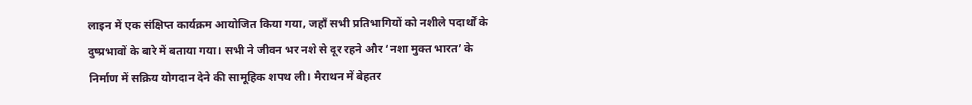लाइन में एक संक्षिप्त कार्यक्रम आयोजित किया गया, जहाँ सभी प्रतिभागियों को नशीले पदार्थों के दुष्प्रभावों के बारे में बताया गया। सभी ने जीवन भर नशे से दूर रहने और ‘नशा मुक्त भारत’ के निर्माण में सक्रिय योगदान देने की सामूहिक शपथ ली। मैराथन में बेहतर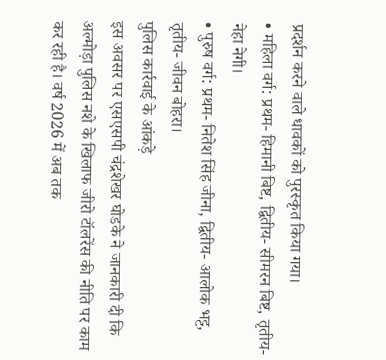प्रदर्शन करने वाले धावकों को पुरस्कृत किया गया।
• महिला वर्ग: प्रथम- हिमानी बिष्ट, द्वितीय- सीमरन बिष्ट, तृतीय- नेहा नेगी।
• पुरुष वर्ग: प्रथम- नितेश सिंह जीना, द्वितीय- आलोक भट्ट, तृतीय- जीवन बोहरा।
पुलिस कार्रवाई के आंकड़े
इस अवसर पर एसएसपी चंद्रशेखर घोडके ने जानकारी दी कि अल्मोड़ा पुलिस नशे के खिलाफ जीरो टॉलरेंस की नीति पर काम कर रही है। वर्ष 2026 में अब तक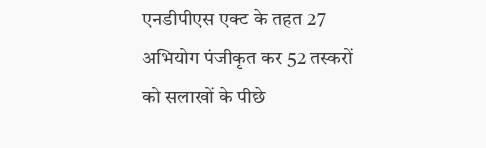एनडीपीएस एक्ट के तहत 27 अभियोग पंजीकृत कर 52 तस्करों को सलाखों के पीछे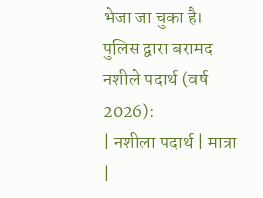भेजा जा चुका है।
पुलिस द्वारा बरामद नशीले पदार्थ (वर्ष 2026):
| नशीला पदार्थ | मात्रा |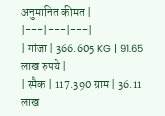अनुमानित कीमत |
|---|---|---|
| गांजा | 366.605 KG | 91.65 लाख रुपये |
| स्मैक | 117.390 ग्राम | 36.11 लाख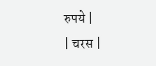रुपये |
| चरस |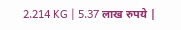2.214 KG | 5.37 लाख रुपये |